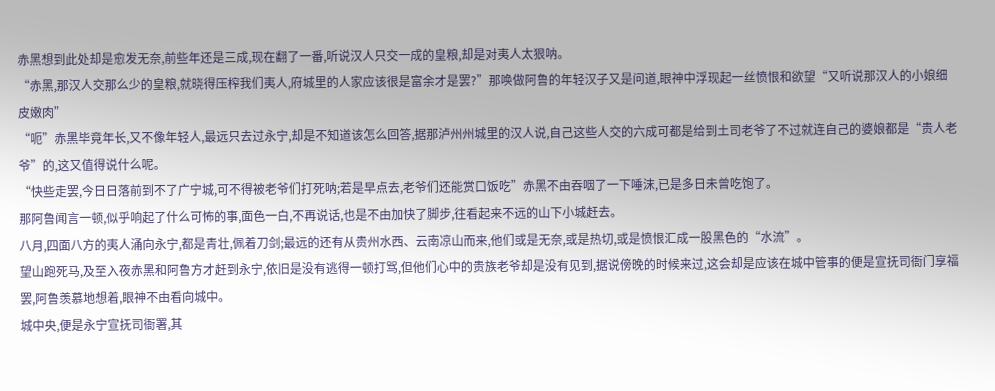赤黑想到此处却是愈发无奈,前些年还是三成,现在翻了一番,听说汉人只交一成的皇粮,却是对夷人太狠呐。
“赤黑,那汉人交那么少的皇粮,就晓得压榨我们夷人,府城里的人家应该很是富余才是罢?”那唤做阿鲁的年轻汉子又是问道,眼神中浮现起一丝愤恨和欲望“又听说那汉人的小娘细皮嫩肉”
“呃”赤黑毕竟年长,又不像年轻人,最远只去过永宁,却是不知道该怎么回答,据那泸州州城里的汉人说,自己这些人交的六成可都是给到土司老爷了不过就连自己的婆娘都是“贵人老爷”的,这又值得说什么呢。
“快些走罢,今日日落前到不了广宁城,可不得被老爷们打死呐;若是早点去,老爷们还能赏口饭吃”赤黑不由吞咽了一下唾沫,已是多日未曾吃饱了。
那阿鲁闻言一顿,似乎响起了什么可怖的事,面色一白,不再说话,也是不由加快了脚步,往看起来不远的山下小城赶去。
八月,四面八方的夷人涌向永宁,都是青壮,佩着刀剑;最远的还有从贵州水西、云南凉山而来,他们或是无奈,或是热切,或是愤恨汇成一股黑色的“水流”。
望山跑死马,及至入夜赤黑和阿鲁方才赶到永宁,依旧是没有逃得一顿打骂,但他们心中的贵族老爷却是没有见到,据说傍晚的时候来过,这会却是应该在城中管事的便是宣抚司衙门享福罢,阿鲁羡慕地想着,眼神不由看向城中。
城中央,便是永宁宣抚司衙署,其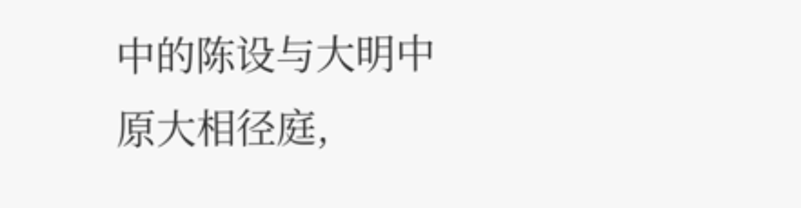中的陈设与大明中原大相径庭,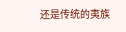还是传统的夷族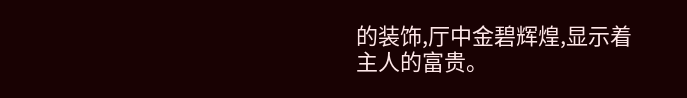的装饰,厅中金碧辉煌,显示着主人的富贵。